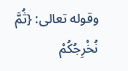وقوله تعالى: {ثُمَّ نُخْرِجُكُمْ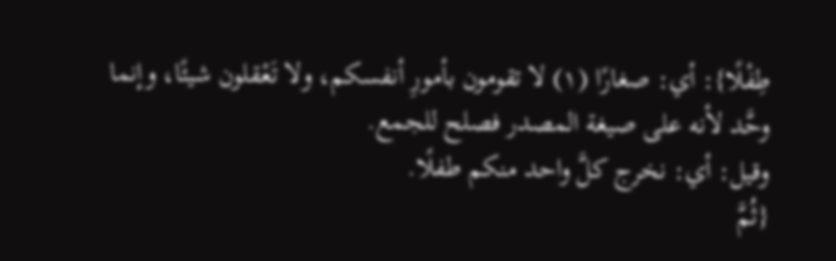طِفْلًا}: أي: صغارًا (١) لا تقومون بأمورِ أنفسكم، ولا تَعْقلون شيئًا، وإنما وحَّد لأنه على صيغة المصدر فصلح للجمع.
وقيل: أي: نخرج كلَّ واحد منكم طفلًا.
{ثُمَّ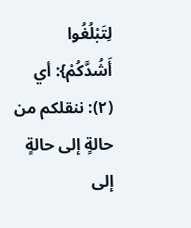لِتَبْلُغُوا أَشُدَّكُمْ}: أي (٢): ننقلكم من حالةٍ إلى حالةٍ إلى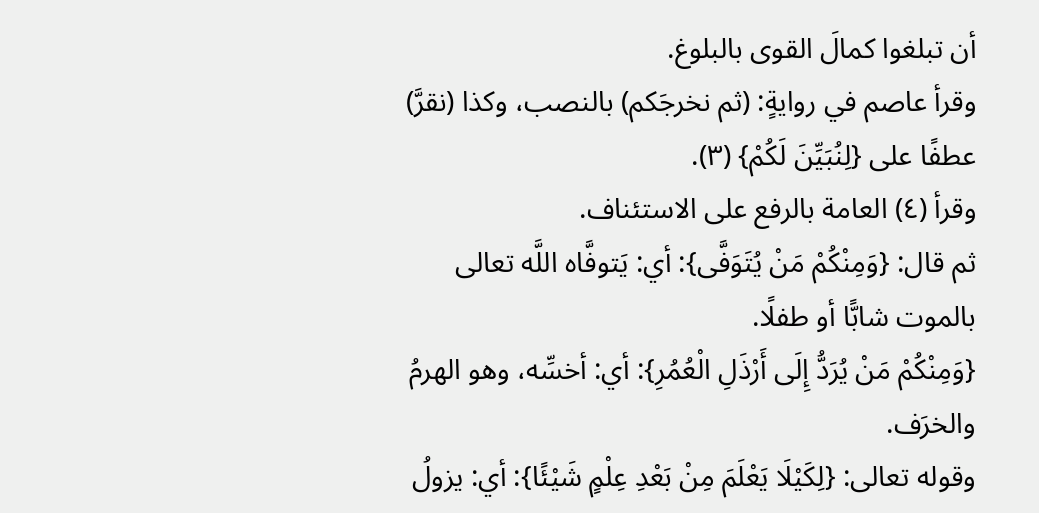أن تبلغوا كمالَ القوى بالبلوغ.
وقرأ عاصم في روايةٍ: (ثم نخرجَكم) بالنصب، وكذا (نقرَّ) عطفًا على {لِنُبَيِّنَ لَكُمْ} (٣).
وقرأ (٤) العامة بالرفع على الاستئناف.
ثم قال: {وَمِنْكُمْ مَنْ يُتَوَفَّى}: أي: يَتوفَّاه اللَّه تعالى بالموت شابًّا أو طفلًا.
{وَمِنْكُمْ مَنْ يُرَدُّ إِلَى أَرْذَلِ الْعُمُرِ}: أي: أخسِّه، وهو الهرمُ والخرَف.
وقوله تعالى: {لِكَيْلَا يَعْلَمَ مِنْ بَعْدِ عِلْمٍ شَيْئًا}: أي: يزولُ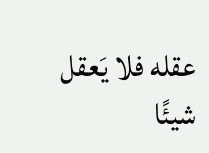عقله فلا يَعقل شيئًا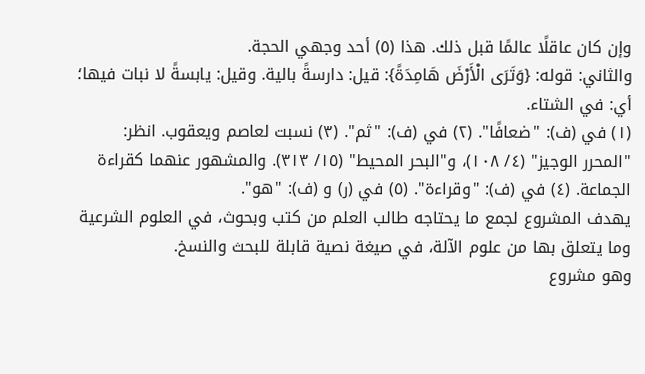وإن كان عاقلًا عالمًا قبل ذلك. هذا (٥) أحد وجهي الحجة.
والثاني: قوله: {وَتَرَى الْأَرْضَ هَامِدَةً}: قيل: دارسةً بالية. وقيل: يابسةً لا نبات فيها؛ أي: في الشتاء.
(١) في (ف): "ضعافًا". (٢) في (ف): "ثم". (٣) نسبت لعاصم ويعقوب. انظر: "المحرر الوجيز" (٤/ ١٠٨)، و"البحر المحيط" (١٥/ ٣١٣). والمشهور عنهما كقراءة الجماعة. (٤) في (ف): "وقراءة". (٥) في (ر) و (ف): "هو".
يهدف المشروع لجمع ما يحتاجه طالب العلم من كتب وبحوث، في العلوم الشرعية وما يتعلق بها من علوم الآلة، في صيغة نصية قابلة للبحث والنسخ.
وهو مشروع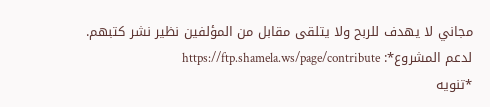مجاني لا يهدف للربح ولا يتلقى مقابل من المؤلفين نظير نشر كتبهم.
لدعم المشروع*: https://ftp.shamela.ws/page/contribute
*تنويه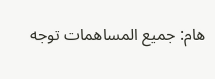هام: جميع المساهمات توجه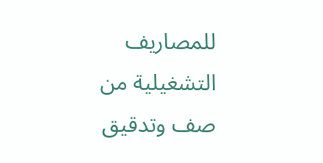للمصاريف التشغيلية من صف وتدقيق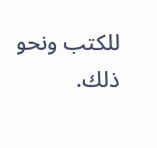للكتب ونحو ذلك.